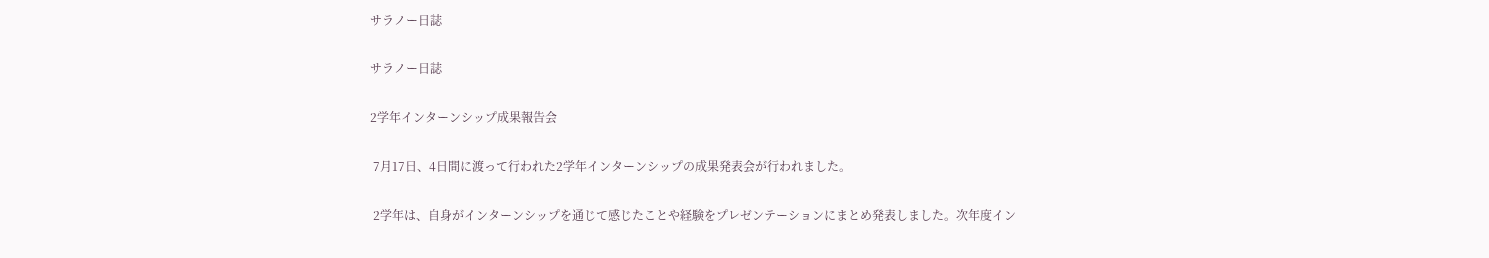サラノー日誌

サラノー日誌

2学年インターンシップ成果報告会

 7月17日、4日間に渡って行われた2学年インターンシップの成果発表会が行われました。

 2学年は、自身がインターンシップを通じて感じたことや経験をプレゼンテーションにまとめ発表しました。次年度イン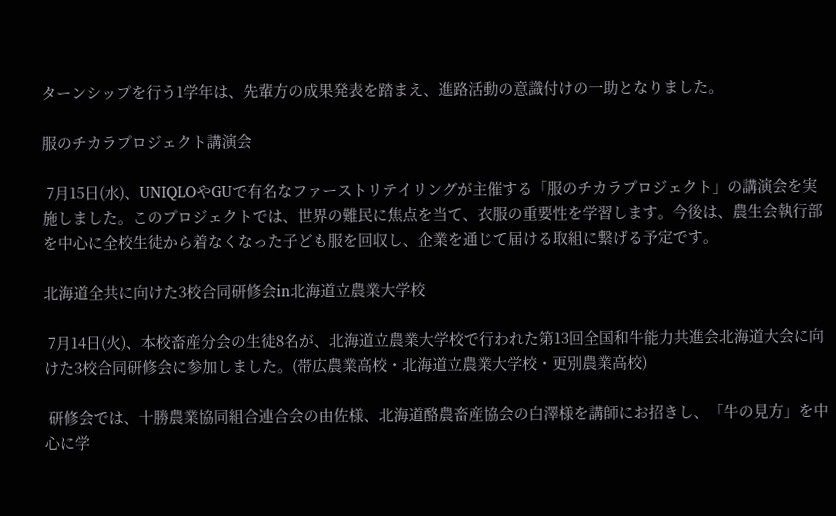ターンシップを行う1学年は、先輩方の成果発表を踏まえ、進路活動の意識付けの一助となりました。

服のチカラプロジェクト講演会

 7月15日(水)、UNIQLOやGUで有名なファーストリテイリングが主催する「服のチカラプロジェクト」の講演会を実施しました。このプロジェクトでは、世界の難民に焦点を当て、衣服の重要性を学習します。今後は、農生会執行部を中心に全校生徒から着なくなった子ども服を回収し、企業を通じて届ける取組に繋げる予定です。

北海道全共に向けた3校合同研修会in北海道立農業大学校

 7月14日(火)、本校畜産分会の生徒8名が、北海道立農業大学校で行われた第13回全国和牛能力共進会北海道大会に向けた3校合同研修会に参加しました。(帯広農業高校・北海道立農業大学校・更別農業高校)

 研修会では、十勝農業協同組合連合会の由佐様、北海道酪農畜産協会の白澤様を講師にお招きし、「牛の見方」を中心に学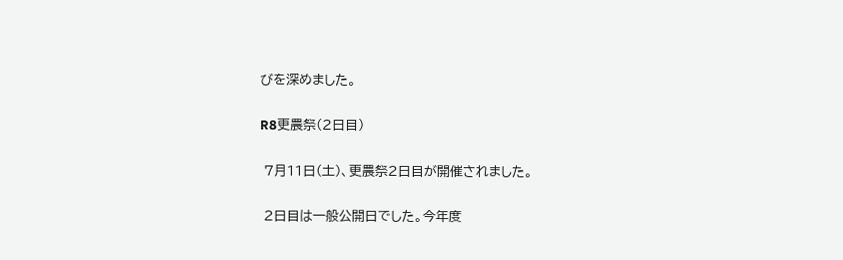びを深めました。

R8更農祭(2日目)

 7月11日(土)、更農祭2日目が開催されました。

 2日目は一般公開日でした。今年度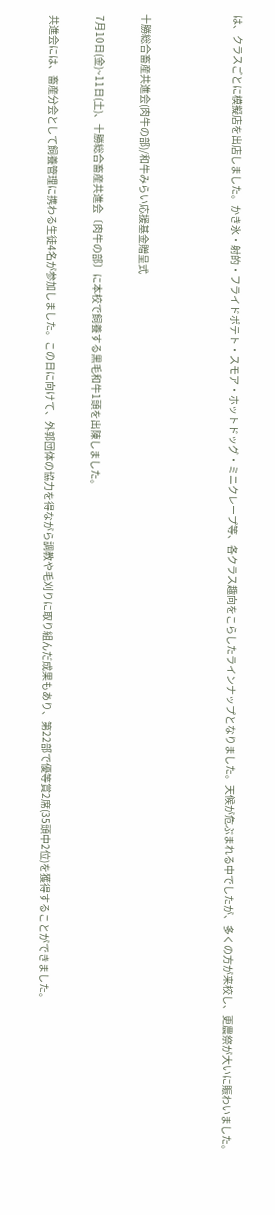は、クラスごとに模擬店を出店しました。かき氷・射的・フライドポテト・スモア・ホットドッグ・ミニクレープ等、各クラス趣向をこらしたラインナップとなりました。天候が危ぶまれる中でしたが、多くの方が来校し、更農祭が大いに賑わいました。



十勝総合畜産共進会(肉牛の部)/和牛みらい応援基金贈呈式

 7月10日(金)~11日(土)、十勝総合畜産共進会〔肉牛の部〕に本校で飼養する黒毛和牛1頭を出陳しました。

 共進会には、畜産分会として飼養管理に携わる生徒4名が参加しました。この日に向けて、外郭団体の協力を得ながら調教や毛刈りに取り組んだ成果もあり、第22部で優等賞2席(35頭中2位)を獲得することができました。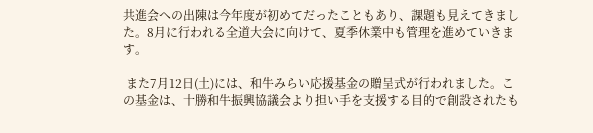共進会への出陳は今年度が初めてだったこともあり、課題も見えてきました。8月に行われる全道大会に向けて、夏季休業中も管理を進めていきます。

 また7月12日(土)には、和牛みらい応援基金の贈呈式が行われました。この基金は、十勝和牛振興協議会より担い手を支援する目的で創設されたも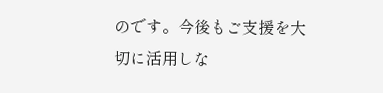のです。今後もご支援を大切に活用しな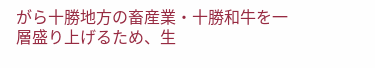がら十勝地方の畜産業・十勝和牛を一層盛り上げるため、生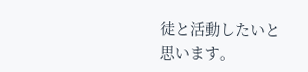徒と活動したいと思います。